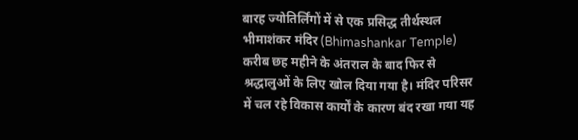बारह ज्योतिर्लिंगों में से एक प्रसिद्ध तीर्थस्थल भीमाशंकर मंदिर (Bhimashankar Temple) करीब छह महीने के अंतराल के बाद फिर से श्रद्धालुओं के लिए खोल दिया गया है। मंदिर परिसर में चल रहे विकास कार्यों के कारण बंद रखा गया यह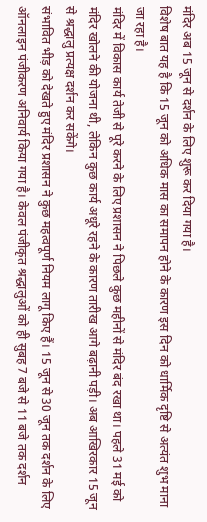मंदिर अब 15 जून से दर्शन के लिए शुरू कर दिया गया है।
विशेष बात यह है कि 15 जून को अधिक मास का समापन होने के कारण इस दिन को धार्मिक दृष्टि से अत्यंत शुभ माना जा रहा है।
मंदिर में विकास कार्य तेजी से पूरे करने के लिए प्रशासन ने पिछले कुछ महीनों से मंदिर बंद रखा था। पहले 31 मई को मंदिर खोलने की योजना थी, लेकिन कुछ कार्य अधूरे रहने के कारण तारीख आगे बढ़ानी पड़ी। अब आखिरकार 15 जून से श्रद्धालु प्रत्यक्ष दर्शन कर सकेंगे।
संभावित भीड़ को देखते हुए मंदिर प्रशासन ने कुछ महत्वपूर्ण नियम लागू किए हैं। 15 जून से 30 जून तक दर्शन के लिए ऑनलाइन पंजीकरण अनिवार्य किया गया है। केवल पंजीकृत श्रद्धालुओं को ही सुबह 7 बजे से 11 बजे तक दर्शन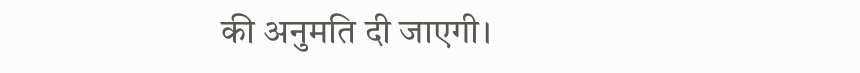की अनुमति दी जाएगी।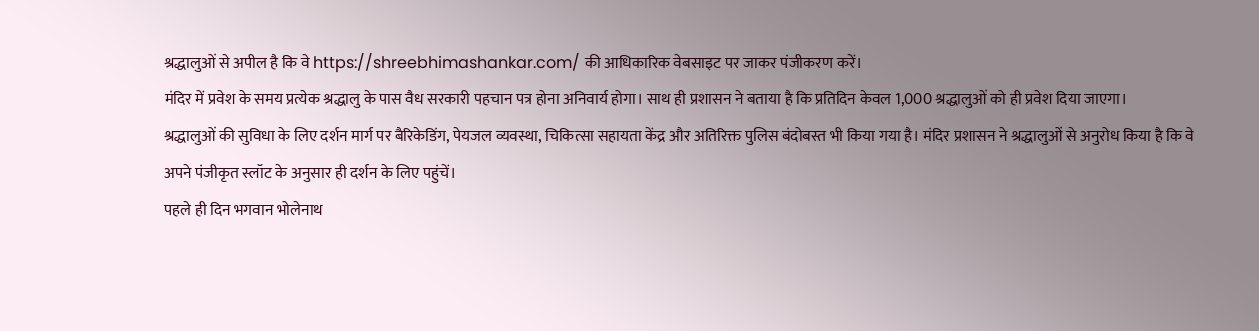श्रद्धालुओं से अपील है कि वे https://shreebhimashankar.com/ की आधिकारिक वेबसाइट पर जाकर पंजीकरण करें।
मंदिर में प्रवेश के समय प्रत्येक श्रद्धालु के पास वैध सरकारी पहचान पत्र होना अनिवार्य होगा। साथ ही प्रशासन ने बताया है कि प्रतिदिन केवल 1,000 श्रद्धालुओं को ही प्रवेश दिया जाएगा।
श्रद्धालुओं की सुविधा के लिए दर्शन मार्ग पर बैरिकेडिंग, पेयजल व्यवस्था, चिकित्सा सहायता केंद्र और अतिरिक्त पुलिस बंदोबस्त भी किया गया है। मंदिर प्रशासन ने श्रद्धालुओं से अनुरोध किया है कि वे अपने पंजीकृत स्लॉट के अनुसार ही दर्शन के लिए पहुंचें।
पहले ही दिन भगवान भोलेनाथ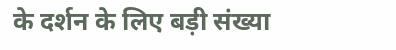के दर्शन के लिए बड़ी संख्या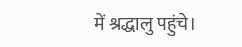में श्रद्धालु पहुंचे।